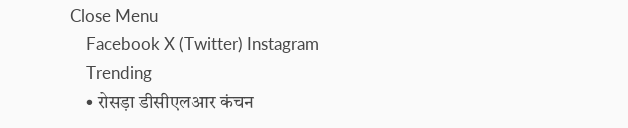Close Menu
    Facebook X (Twitter) Instagram
    Trending
    • रोसड़ा डीसीएलआर कंचन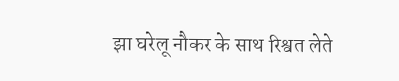झा घरेलू नौकर के साथ रिश्वत लेते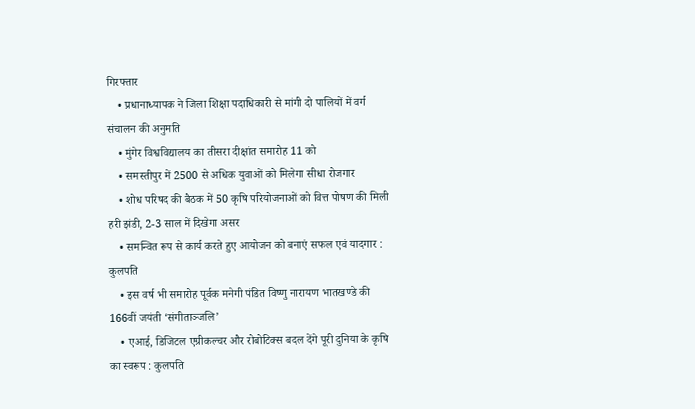गिरफ्तार
    • प्रधानाध्यापक ने जिला शिक्षा पदाधिकारी से मांगी दो पालियों में वर्ग संचालन की अनुमति
    • मुंगेर विश्वविद्यालय का तीसरा दीक्षांत समारोह 11 को
    • समस्तीपुर में 2500 से अधिक युवाओं को मिलेगा सीधा रोजगार
    • शोध परिषद की बैठक में 50 कृषि परियोजनाओं को वित्त पोषण की मिली हरी झंडी, 2-3 साल में दिखेगा असर
    • समन्वित रूप से कार्य करते हुए आयोजन को बनाएं सफल एवं यादगार : कुलपति
    • इस वर्ष भी समारोह पूर्वक मनेगी पंडित विष्णु नारायण भातखण्डे की 166वीं जयंती ‘संगीताञ्जलि’
    • एआई, डिजिटल एग्रीकल्चर और रोबोटिक्स बदल देंगे पूरी दुनिया के कृषि का स्वरूप : कुलपति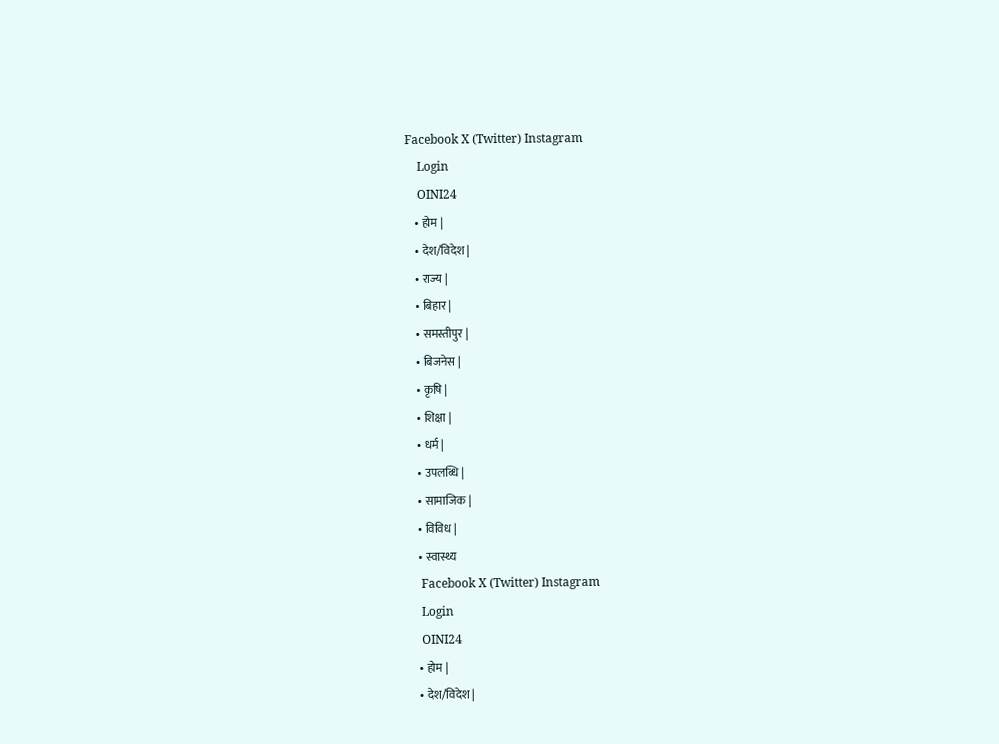Facebook X (Twitter) Instagram
    Login
    OINI24
    • होम |
    • देश/विदेश |
    • राज्य |
    • बिहार |
    • समस्तीपुर |
    • बिजनेस |
    • कृषि |
    • शिक्षा |
    • धर्म |
    • उपलब्धि |
    • सामाजिक |
    • विविध |
    • स्वास्थ्य
    Facebook X (Twitter) Instagram
    Login
    OINI24
    • होम |
    • देश/विदेश |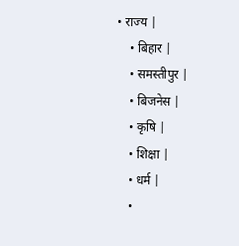• राज्य |
    • बिहार |
    • समस्तीपुर |
    • बिजनेस |
    • कृषि |
    • शिक्षा |
    • धर्म |
    •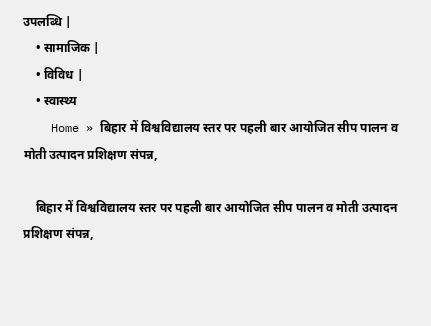उपलब्धि |
    • सामाजिक |
    • विविध |
    • स्वास्थ्य
    Home » बिहार में विश्वविद्यालय स्तर पर पहली बार आयोजित सीप पालन व मोती उत्पादन प्रशिक्षण संपन्न,

    बिहार में विश्वविद्यालय स्तर पर पहली बार आयोजित सीप पालन व मोती उत्पादन प्रशिक्षण संपन्न,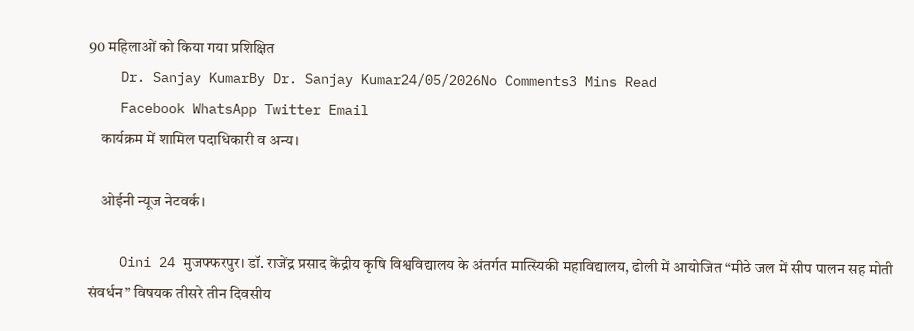90 महिलाओं को किया गया प्रशिक्षित
    Dr. Sanjay KumarBy Dr. Sanjay Kumar24/05/2026No Comments3 Mins Read
    Facebook WhatsApp Twitter Email
    कार्यक्रम में शामिल पदाधिकारी व अन्य।

    ओईनी न्यूज नेटवर्क।

    Oini 24 मुजफ्फरपुर। डॉ. राजेंद्र प्रसाद केंद्रीय कृषि विश्वविद्यालय के अंतर्गत मात्स्यिकी महाविद्यालय, ढोली में आयोजित “मीठे जल में सीप पालन सह मोती संवर्धन” विषयक तीसरे तीन दिवसीय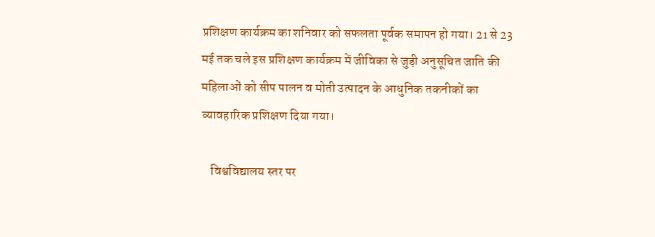प्रशिक्षण कार्यक्रम का शनिवार को सफलता पूर्वक समापन हो गया। 21 से 23 मई तक चले इस प्रशिक्षण कार्यक्रम में जीविका से जुड़ी अनुसूचित जाति की महिलाओं को सीप पालन व मोती उत्पादन के आधुनिक तकनीकों का व्यावहारिक प्रशिक्षण दिया गया।

    विश्वविद्यालय स्तर पर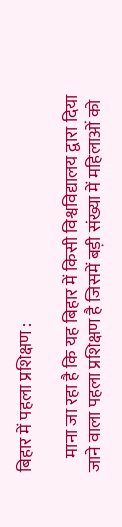बिहार में पहला प्रशिक्षण :

    माना जा रहा है कि यह बिहार में किसी विश्वविद्यालय द्वारा दिया जाने वाला पहला प्रशिक्षण है जिसमें बड़ी संख्या में महिलाओं को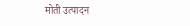मोती उत्पादन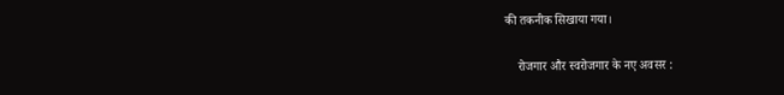की तकनीक सिखाया गया।

    रोजगार और स्वरोजगार के नए अवसर :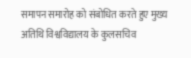समापन समारोह को संबोधित करते हुए मुख्य अतिथि विश्वविद्यालय के कुलसचिव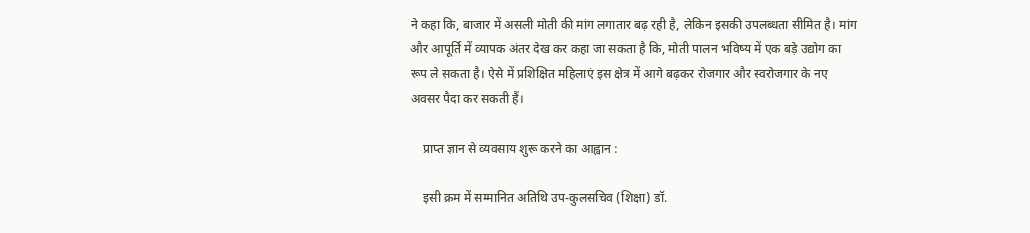ने कहा कि, बाजार में असली मोती की मांग लगातार बढ़ रही है, लेकिन इसकी उपलब्धता सीमित है। मांग और आपूर्ति में व्यापक अंतर देख कर कहा जा सकता है कि, मोती पालन भविष्य में एक बड़े उद्योग का रूप ले सकता है। ऐसे में प्रशिक्षित महिलाएं इस क्षेत्र में आगे बढ़कर रोजगार और स्वरोजगार के नए अवसर पैदा कर सकती हैं।

    प्राप्त ज्ञान से व्यवसाय शुरू करने का आह्वान :

    इसी क्रम में सम्मानित अतिथि उप-कुलसचिव (शिक्षा) डॉ.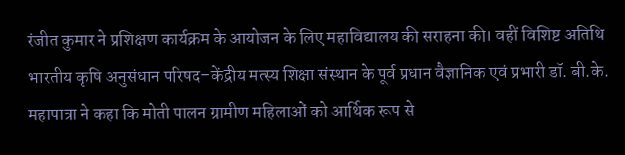रंजीत कुमार ने प्रशिक्षण कार्यक्रम के आयोजन के लिए महाविद्यालय की सराहना की। वहीं विशिष्ट अतिथि भारतीय कृषि अनुसंधान परिषद–केंद्रीय मत्स्य शिक्षा संस्थान के पूर्व प्रधान वैज्ञानिक एवं प्रभारी डॉ. बी.के. महापात्रा ने कहा कि मोती पालन ग्रामीण महिलाओं को आर्थिक रूप से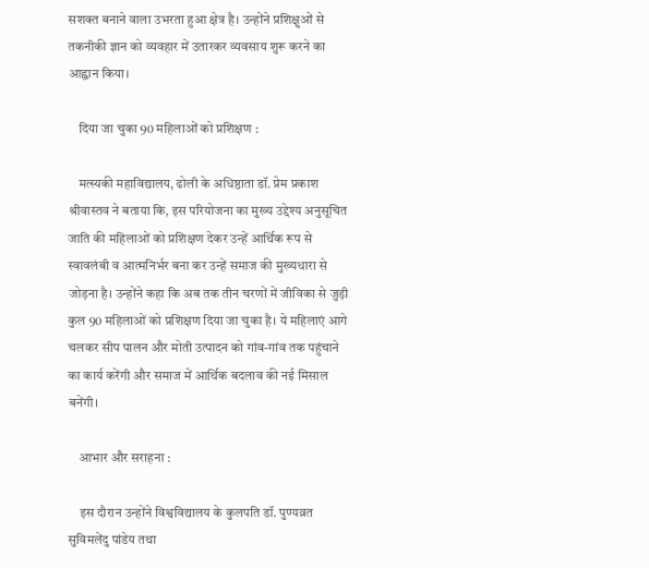सशक्त बनाने वाला उभरता हुआ क्षेत्र है। उन्होंने प्रशिक्षुओं से तकनीकी ज्ञान को व्यवहार में उतारकर व्यवसाय शुरू करने का आह्वान किया।

    दिया जा चुका 90 महिलाओं को प्रशिक्षण :

    मत्स्यकी महाविद्यालय, ढोली के अधिष्ठाता डॉ. प्रेम प्रकाश श्रीवास्तव ने बताया कि, इस परियोजना का मुख्य उद्देश्य अनुसूचित जाति की महिलाओं को प्रशिक्षण देकर उन्हें आर्थिक रूप से स्वावलंबी व आत्मनिर्भर बना कर उन्हें समाज की मुख्यधारा से जोड़ना है। उन्होंने कहा कि अब तक तीन चरणों में जीविका से जुड़ी कुल 90 महिलाओं को प्रशिक्षण दिया जा चुका है। ये महिलाएं आगे चलकर सीप पालन और मोती उत्पादन को गांव-गांव तक पहुंचाने का कार्य करेंगी और समाज में आर्थिक बदलाव की नई मिसाल बनेंगी।

    आभार और सराहना :

    इस दौरान उन्होंने विश्वविद्यालय के कुलपति डॉ. पुण्यव्रत सुविमलेंदु पांडेय तथा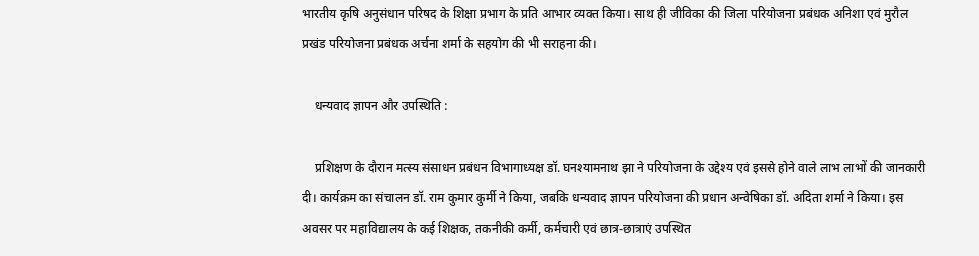भारतीय कृषि अनुसंधान परिषद के शिक्षा प्रभाग के प्रति आभार व्यक्त किया। साथ ही जीविका की जिला परियोजना प्रबंधक अनिशा एवं मुरौल प्रखंड परियोजना प्रबंधक अर्चना शर्मा के सहयोग की भी सराहना की।

    धन्यवाद ज्ञापन और उपस्थिति :

    प्रशिक्षण के दौरान मत्स्य संसाधन प्रबंधन विभागाध्यक्ष डॉ. घनश्यामनाथ झा ने परियोजना के उद्देश्य एवं इससे होने वाले लाभ लाभों की जानकारी दी। कार्यक्रम का संचालन डॉ. राम कुमार कुर्मी ने किया, जबकि धन्यवाद ज्ञापन परियोजना की प्रधान अन्वेषिका डॉ. अदिता शर्मा ने किया। इस अवसर पर महाविद्यालय के कई शिक्षक, तकनीकी कर्मी, कर्मचारी एवं छात्र-छात्राएं उपस्थित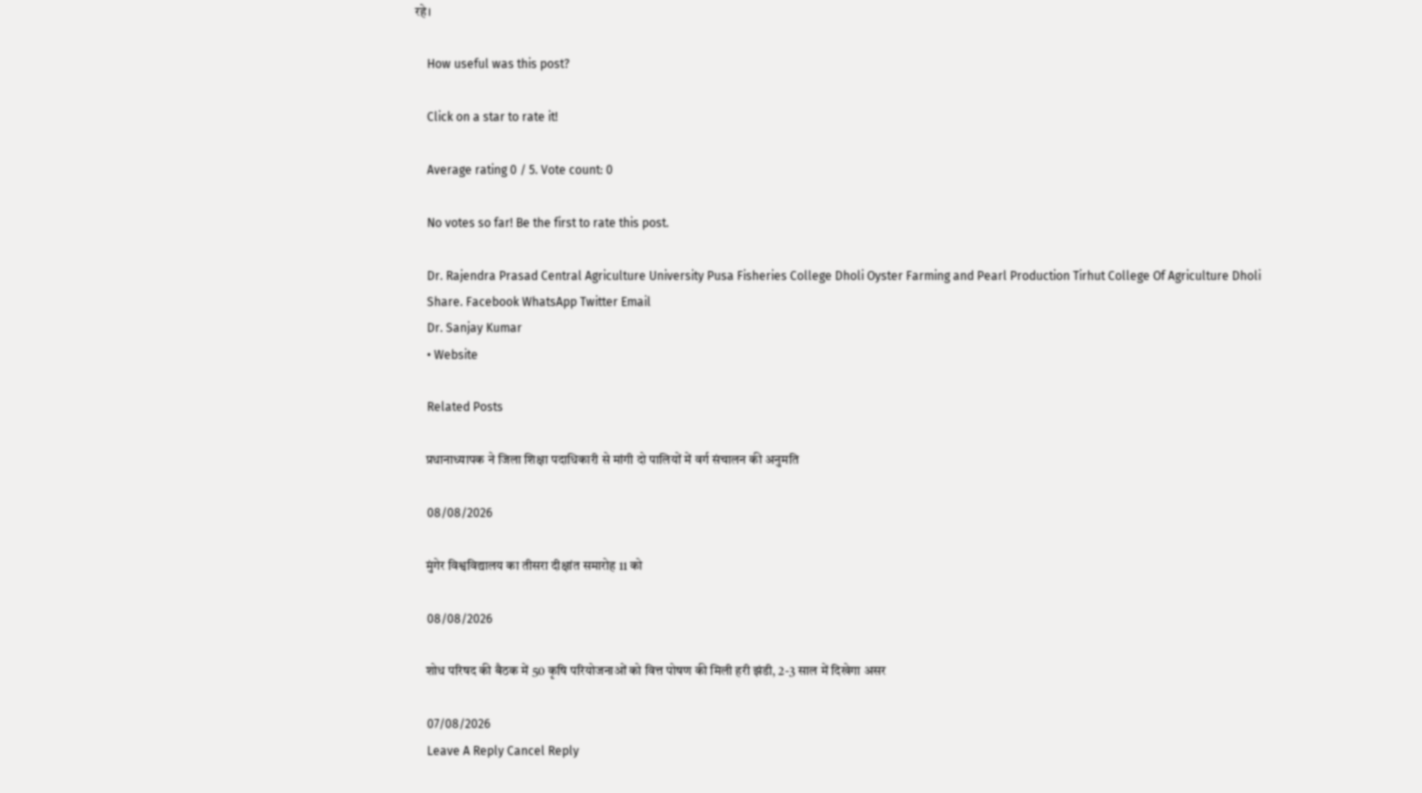रहे।

    How useful was this post?

    Click on a star to rate it!

    Average rating 0 / 5. Vote count: 0

    No votes so far! Be the first to rate this post.

    Dr. Rajendra Prasad Central Agriculture University Pusa Fisheries College Dholi Oyster Farming and Pearl Production Tirhut College Of Agriculture Dholi
    Share. Facebook WhatsApp Twitter Email
    Dr. Sanjay Kumar
    • Website

    Related Posts

    प्रधानाध्यापक ने जिला शिक्षा पदाधिकारी से मांगी दो पालियों में वर्ग संचालन की अनुमति

    08/08/2026

    मुंगेर विश्वविद्यालय का तीसरा दीक्षांत समारोह 11 को

    08/08/2026

    शोध परिषद की बैठक में 50 कृषि परियोजनाओं को वित्त पोषण की मिली हरी झंडी, 2-3 साल में दिखेगा असर

    07/08/2026
    Leave A Reply Cancel Reply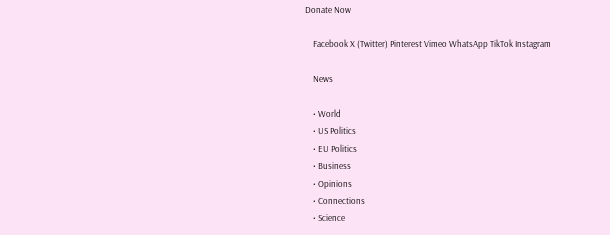Donate Now

    Facebook X (Twitter) Pinterest Vimeo WhatsApp TikTok Instagram

    News

    • World
    • US Politics
    • EU Politics
    • Business
    • Opinions
    • Connections
    • Science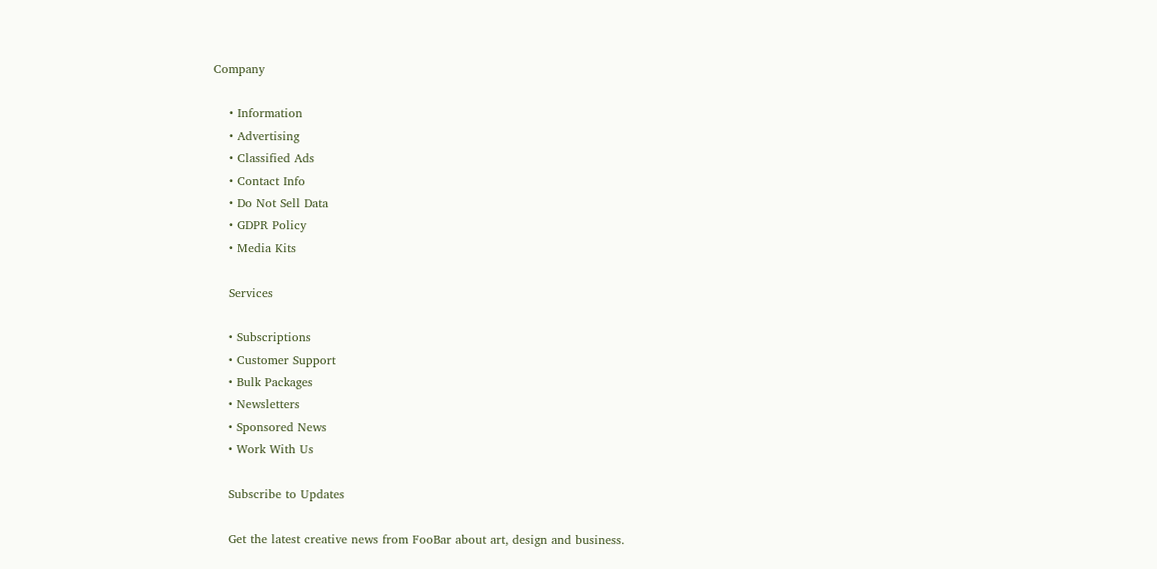Company

    • Information
    • Advertising
    • Classified Ads
    • Contact Info
    • Do Not Sell Data
    • GDPR Policy
    • Media Kits

    Services

    • Subscriptions
    • Customer Support
    • Bulk Packages
    • Newsletters
    • Sponsored News
    • Work With Us

    Subscribe to Updates

    Get the latest creative news from FooBar about art, design and business.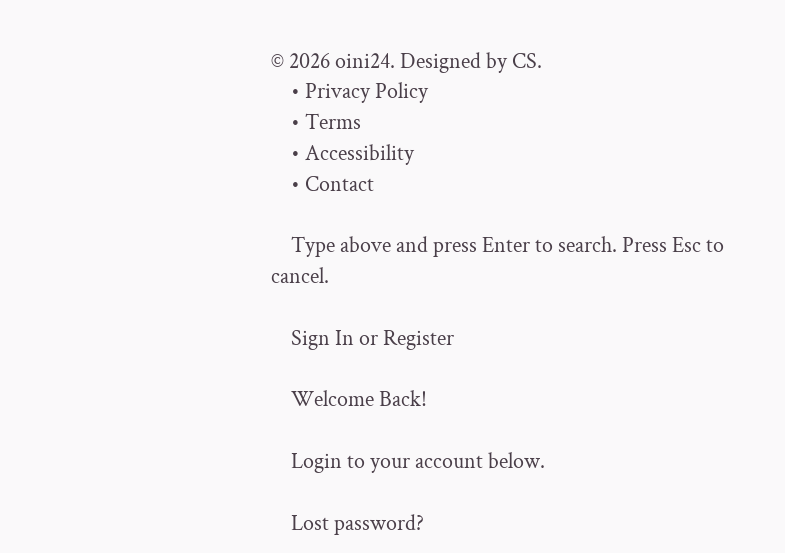© 2026 oini24. Designed by CS.
    • Privacy Policy
    • Terms
    • Accessibility
    • Contact

    Type above and press Enter to search. Press Esc to cancel.

    Sign In or Register

    Welcome Back!

    Login to your account below.

    Lost password?